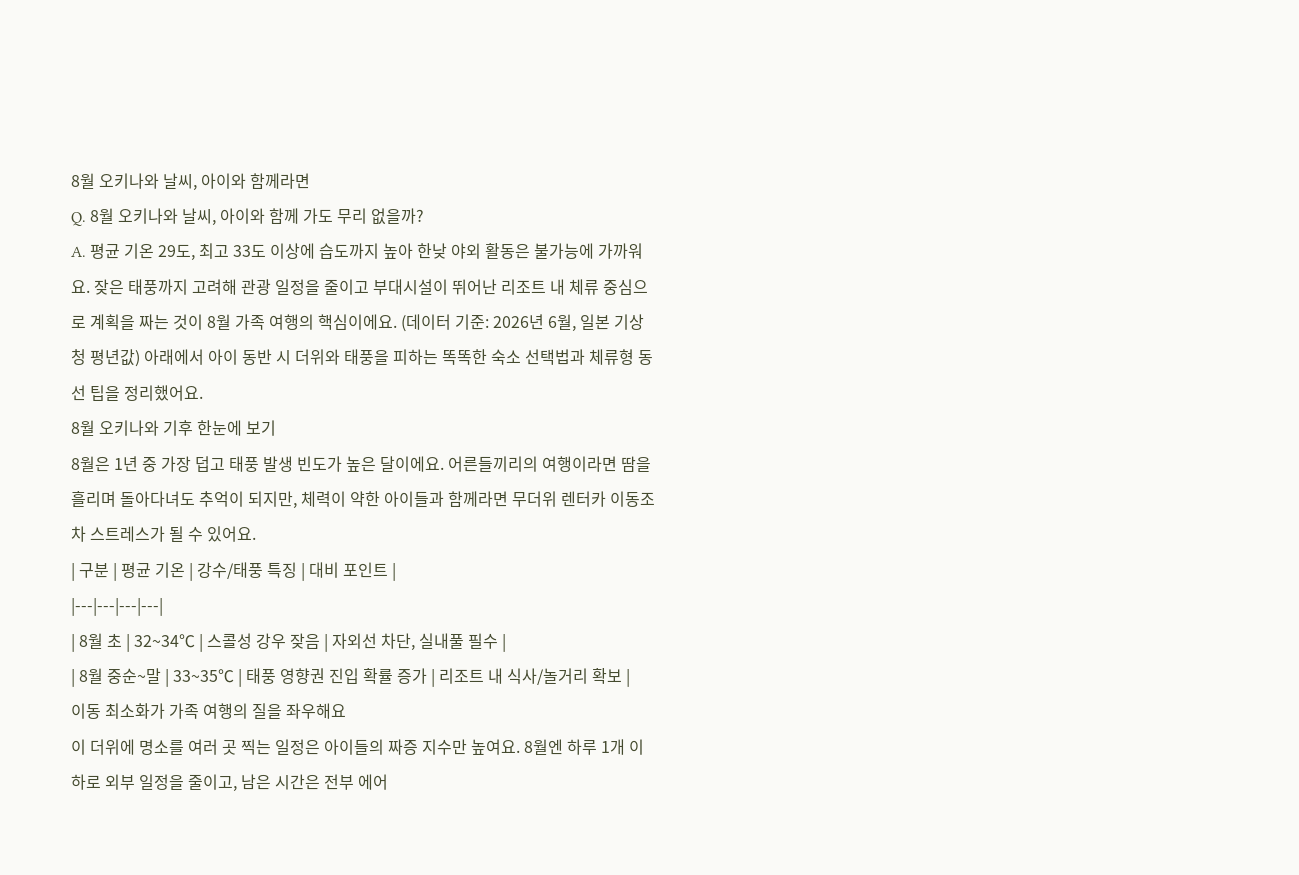8월 오키나와 날씨, 아이와 함께라면
Q. 8월 오키나와 날씨, 아이와 함께 가도 무리 없을까?
A. 평균 기온 29도, 최고 33도 이상에 습도까지 높아 한낮 야외 활동은 불가능에 가까워요. 잦은 태풍까지 고려해 관광 일정을 줄이고 부대시설이 뛰어난 리조트 내 체류 중심으로 계획을 짜는 것이 8월 가족 여행의 핵심이에요. (데이터 기준: 2026년 6월, 일본 기상청 평년값) 아래에서 아이 동반 시 더위와 태풍을 피하는 똑똑한 숙소 선택법과 체류형 동선 팁을 정리했어요.
8월 오키나와 기후 한눈에 보기
8월은 1년 중 가장 덥고 태풍 발생 빈도가 높은 달이에요. 어른들끼리의 여행이라면 땀을 흘리며 돌아다녀도 추억이 되지만, 체력이 약한 아이들과 함께라면 무더위 렌터카 이동조차 스트레스가 될 수 있어요.
| 구분 | 평균 기온 | 강수/태풍 특징 | 대비 포인트 |
|---|---|---|---|
| 8월 초 | 32~34℃ | 스콜성 강우 잦음 | 자외선 차단, 실내풀 필수 |
| 8월 중순~말 | 33~35℃ | 태풍 영향권 진입 확률 증가 | 리조트 내 식사/놀거리 확보 |
이동 최소화가 가족 여행의 질을 좌우해요
이 더위에 명소를 여러 곳 찍는 일정은 아이들의 짜증 지수만 높여요. 8월엔 하루 1개 이하로 외부 일정을 줄이고, 남은 시간은 전부 에어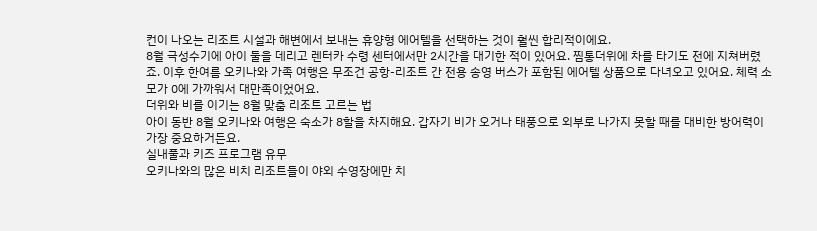컨이 나오는 리조트 시설과 해변에서 보내는 휴양형 에어텔을 선택하는 것이 훨씬 합리적이에요.
8월 극성수기에 아이 둘을 데리고 렌터카 수령 센터에서만 2시간을 대기한 적이 있어요. 찜통더위에 차를 타기도 전에 지쳐버렸죠. 이후 한여름 오키나와 가족 여행은 무조건 공항-리조트 간 전용 송영 버스가 포함된 에어텔 상품으로 다녀오고 있어요. 체력 소모가 0에 가까워서 대만족이었어요.
더위와 비를 이기는 8월 맞춤 리조트 고르는 법
아이 동반 8월 오키나와 여행은 숙소가 8할을 차지해요. 갑자기 비가 오거나 태풍으로 외부로 나가지 못할 때를 대비한 방어력이 가장 중요하거든요.
실내풀과 키즈 프로그램 유무
오키나와의 많은 비치 리조트들이 야외 수영장에만 치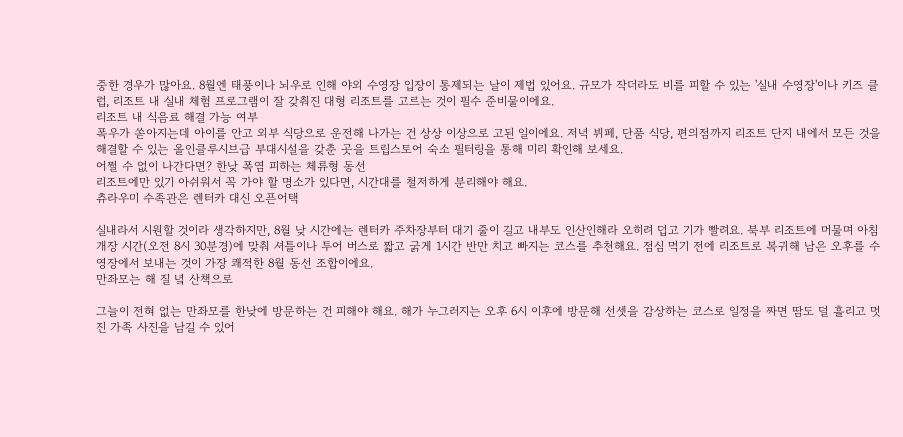중한 경우가 많아요. 8월엔 태풍이나 뇌우로 인해 야외 수영장 입장이 통제되는 날이 제법 있어요. 규모가 작더라도 비를 피할 수 있는 '실내 수영장'이나 키즈 클럽, 리조트 내 실내 체험 프로그램이 잘 갖춰진 대형 리조트를 고르는 것이 필수 준비물이에요.
리조트 내 식음료 해결 가능 여부
폭우가 쏟아지는데 아이를 안고 외부 식당으로 운전해 나가는 건 상상 이상으로 고된 일이에요. 저녁 뷔페, 단품 식당, 편의점까지 리조트 단지 내에서 모든 것을 해결할 수 있는 올인클루시브급 부대시설을 갖춘 곳을 트립스토어 숙소 필터링을 통해 미리 확인해 보세요.
어쩔 수 없이 나간다면? 한낮 폭염 피하는 체류형 동선
리조트에만 있기 아쉬워서 꼭 가야 할 명소가 있다면, 시간대를 철저하게 분리해야 해요.
츄라우미 수족관은 렌터카 대신 오픈어택

실내라서 시원할 것이라 생각하지만, 8월 낮 시간에는 렌터카 주차장부터 대기 줄이 길고 내부도 인산인해라 오히려 덥고 기가 빨려요. 북부 리조트에 머물며 아침 개장 시간(오전 8시 30분경)에 맞춰 셔틀이나 투어 버스로 짧고 굵게 1시간 반만 치고 빠지는 코스를 추천해요. 점심 먹기 전에 리조트로 복귀해 남은 오후를 수영장에서 보내는 것이 가장 쾌적한 8월 동선 조합이에요.
만좌모는 해 질 녘 산책으로

그늘이 전혀 없는 만좌모를 한낮에 방문하는 건 피해야 해요. 해가 누그러지는 오후 6시 이후에 방문해 선셋을 감상하는 코스로 일정을 짜면 땀도 덜 흘리고 멋진 가족 사진을 남길 수 있어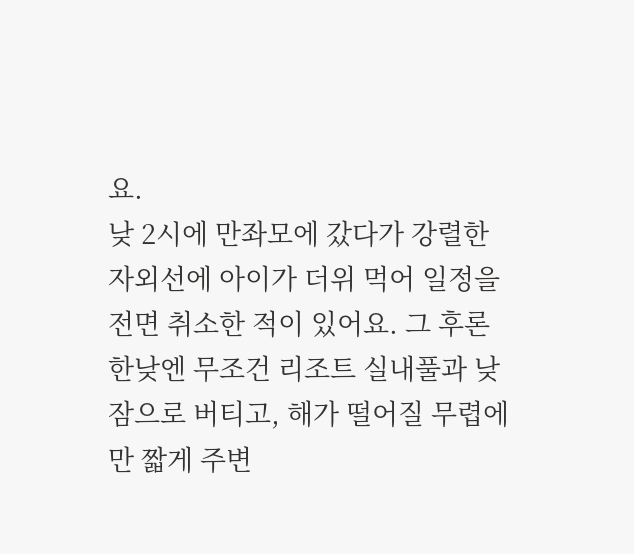요.
낮 2시에 만좌모에 갔다가 강렬한 자외선에 아이가 더위 먹어 일정을 전면 취소한 적이 있어요. 그 후론 한낮엔 무조건 리조트 실내풀과 낮잠으로 버티고, 해가 떨어질 무렵에만 짧게 주변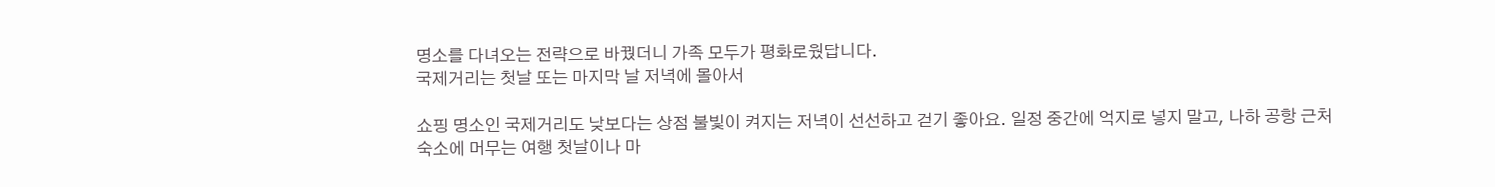명소를 다녀오는 전략으로 바꿨더니 가족 모두가 평화로웠답니다.
국제거리는 첫날 또는 마지막 날 저녁에 몰아서

쇼핑 명소인 국제거리도 낮보다는 상점 불빛이 켜지는 저녁이 선선하고 걷기 좋아요. 일정 중간에 억지로 넣지 말고, 나하 공항 근처 숙소에 머무는 여행 첫날이나 마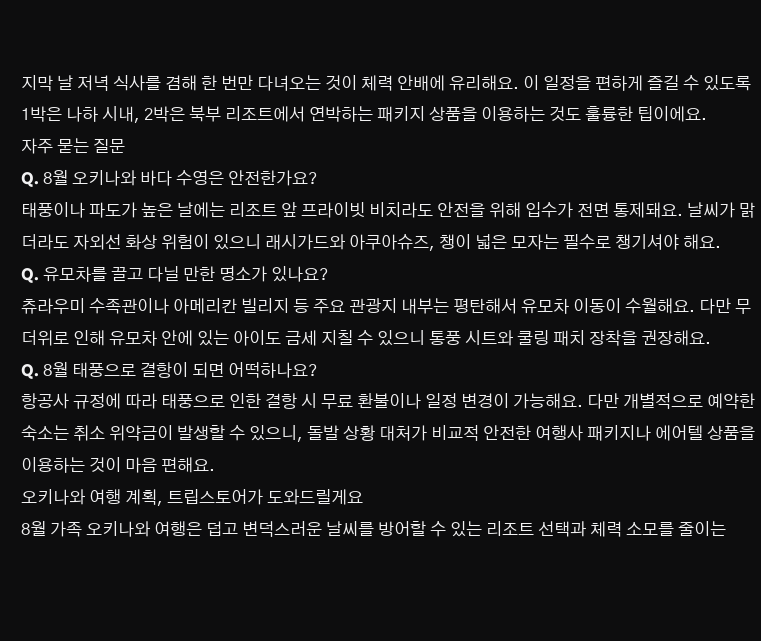지막 날 저녁 식사를 겸해 한 번만 다녀오는 것이 체력 안배에 유리해요. 이 일정을 편하게 즐길 수 있도록 1박은 나하 시내, 2박은 북부 리조트에서 연박하는 패키지 상품을 이용하는 것도 훌륭한 팁이에요.
자주 묻는 질문
Q. 8월 오키나와 바다 수영은 안전한가요?
태풍이나 파도가 높은 날에는 리조트 앞 프라이빗 비치라도 안전을 위해 입수가 전면 통제돼요. 날씨가 맑더라도 자외선 화상 위험이 있으니 래시가드와 아쿠아슈즈, 챙이 넓은 모자는 필수로 챙기셔야 해요.
Q. 유모차를 끌고 다닐 만한 명소가 있나요?
츄라우미 수족관이나 아메리칸 빌리지 등 주요 관광지 내부는 평탄해서 유모차 이동이 수월해요. 다만 무더위로 인해 유모차 안에 있는 아이도 금세 지칠 수 있으니 통풍 시트와 쿨링 패치 장착을 권장해요.
Q. 8월 태풍으로 결항이 되면 어떡하나요?
항공사 규정에 따라 태풍으로 인한 결항 시 무료 환불이나 일정 변경이 가능해요. 다만 개별적으로 예약한 숙소는 취소 위약금이 발생할 수 있으니, 돌발 상황 대처가 비교적 안전한 여행사 패키지나 에어텔 상품을 이용하는 것이 마음 편해요.
오키나와 여행 계획, 트립스토어가 도와드릴게요
8월 가족 오키나와 여행은 덥고 변덕스러운 날씨를 방어할 수 있는 리조트 선택과 체력 소모를 줄이는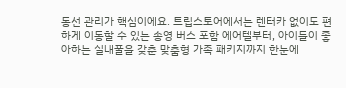동선 관리가 핵심이에요. 트립스토어에서는 렌터카 없이도 편하게 이동할 수 있는 송영 버스 포함 에어텔부터, 아이들이 좋아하는 실내풀을 갖춘 맞춤형 가족 패키지까지 한눈에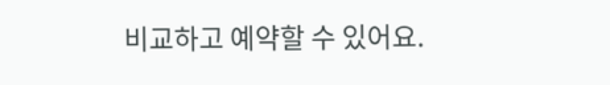비교하고 예약할 수 있어요.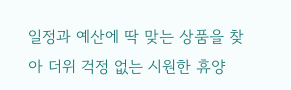일정과 예산에 딱 맞는 상품을 찾아 더위 걱정 없는 시원한 휴양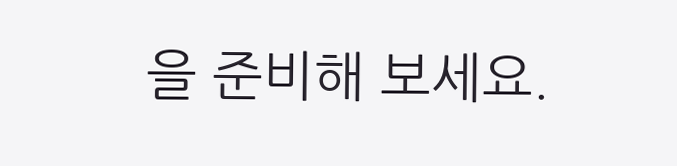을 준비해 보세요.